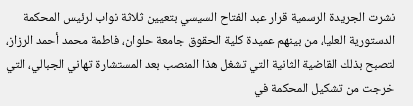نشرت الجريدة الرسمية قرار عبد الفتاح السيسي بتعيين ثلاثة نواب لرئيس المحكمة الدستورية العليا، من بينهم عميدة كلية الحقوق جامعة حلوان، فاطمة محمد أحمد الرزاز، لتصبح بذلك القاضية الثانية التي تشغل هذا المنصب بعد المستشارة تهاني الجبالي، التي خرجت من تشكيل المحكمة في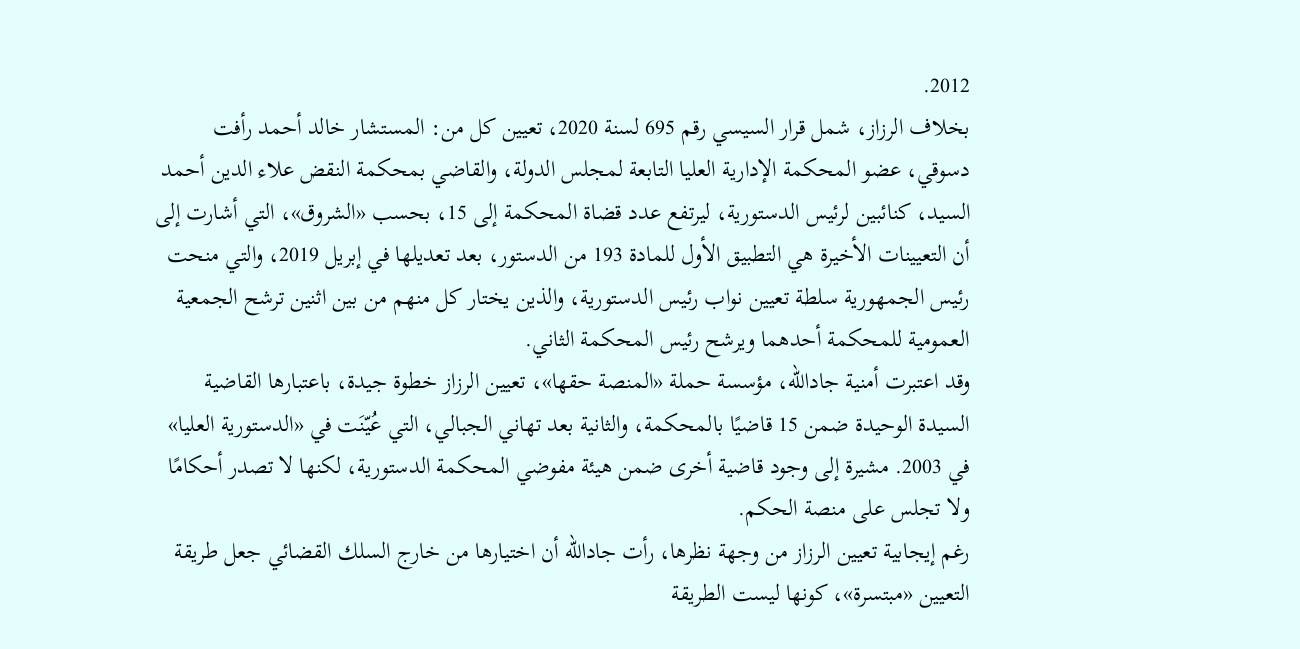2012.
بخلاف الرزاز، شمل قرار السيسي رقم 695 لسنة 2020، تعيين كل من: المستشار خالد أحمد رأفت دسوقي، عضو المحكمة الإدارية العليا التابعة لمجلس الدولة، والقاضي بمحكمة النقض علاء الدين أحمد السيد، كنائبين لرئيس الدستورية، ليرتفع عدد قضاة المحكمة إلى 15، بحسب «الشروق»، التي أشارت إلى أن التعيينات الأخيرة هي التطبيق الأول للمادة 193 من الدستور، بعد تعديلها في إبريل 2019، والتي منحت رئيس الجمهورية سلطة تعيين نواب رئيس الدستورية، والذين يختار كل منهم من بين اثنين ترشح الجمعية العمومية للمحكمة أحدهما ويرشح رئيس المحكمة الثاني.
وقد اعتبرت أمنية جادالله، مؤسسة حملة «المنصة حقها»، تعيين الرزاز خطوة جيدة، باعتبارها القاضية السيدة الوحيدة ضمن 15 قاضيًا بالمحكمة، والثانية بعد تهاني الجبالي، التي عُيّنَت في «الدستورية العليا» في 2003. مشيرة إلى وجود قاضية أخرى ضمن هيئة مفوضي المحكمة الدستورية، لكنها لا تصدر أحكامًا ولا تجلس على منصة الحكم.
رغم إيجابية تعيين الرزاز من وجهة نظرها، رأت جادالله أن اختيارها من خارج السلك القضائي جعل طريقة التعيين «مبتسرة»، كونها ليست الطريقة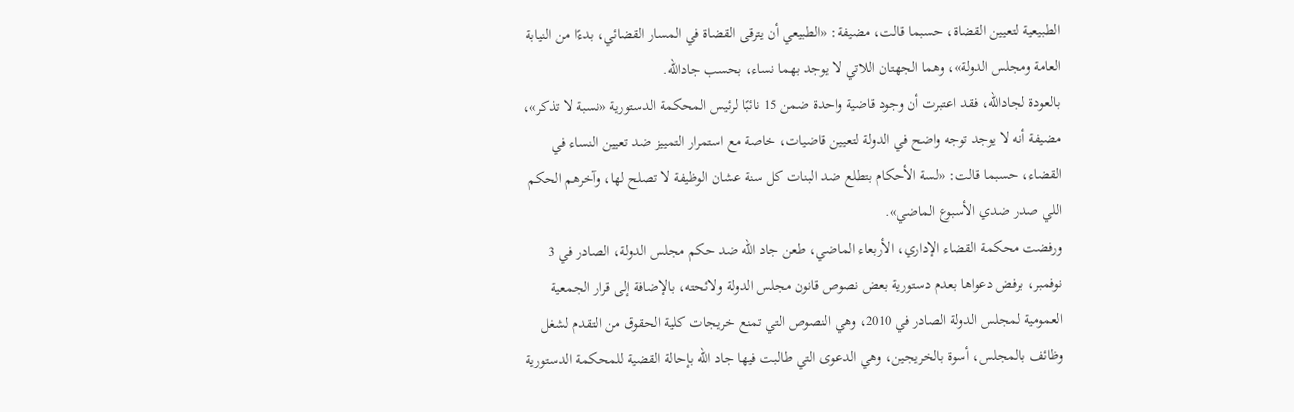الطبيعية لتعيين القضاة، حسبما قالت، مضيفة: «الطبيعي أن يترقى القضاة في المسار القضائي، بدءًا من النيابة العامة ومجلس الدولة»، وهما الجهتان اللاتي لا يوجد بهما نساء، بحسب جادالله.
بالعودة لجادالله، فقد اعتبرت أن وجود قاضية واحدة ضمن 15 نائبًا لرئيس المحكمة الدستورية «نسبة لا تذكر»، مضيفة أنه لا يوجد توجه واضح في الدولة لتعيين قاضيات، خاصة مع استمرار التمييز ضد تعيين النساء في القضاء، حسبما قالت: «لسة الأحكام بتطلع ضد البنات كل سنة عشان الوظيفة لا تصلح لها، وآخرهم الحكم اللي صدر ضدي الأسبوع الماضي».
ورفضت محكمة القضاء الإداري، الأربعاء الماضي، طعن جاد الله ضد حكم مجلس الدولة، الصادر في 3 نوفمبر، برفض دعواها بعدم دستورية بعض نصوص قانون مجلس الدولة ولائحته، بالإضافة إلى قرار الجمعية العمومية لمجلس الدولة الصادر في 2010، وهي النصوص التي تمنع خريجات كلية الحقوق من التقدم لشغل وظائف بالمجلس، أسوة بالخريجين، وهي الدعوى التي طالبت فيها جاد الله بإحالة القضية للمحكمة الدستورية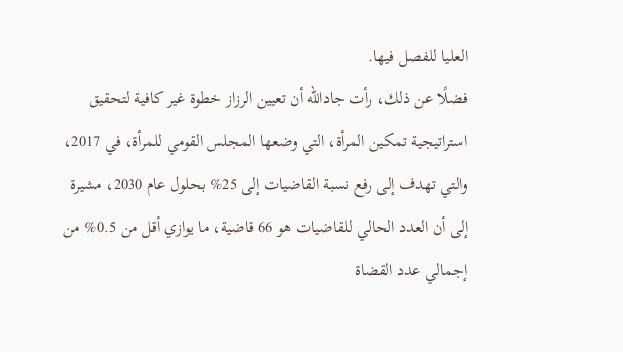العليا للفصل فيها.
فضلًا عن ذلك، رأت جادالله أن تعيين الرزاز خطوة غير كافية لتحقيق استراتيجية تمكين المرأة، التي وضعها المجلس القومي للمرأة، في 2017، والتي تهدف إلى رفع نسبة القاضيات إلى 25% بحلول عام 2030، مشيرة إلى أن العدد الحالي للقاضيات هو 66 قاضية، ما يوازي أقل من 0.5% من إجمالي عدد القضاة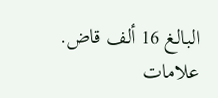البالغ 16 ألف قاض.
علامات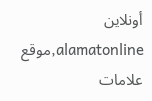أونلاين alamatonline,موقع علامات